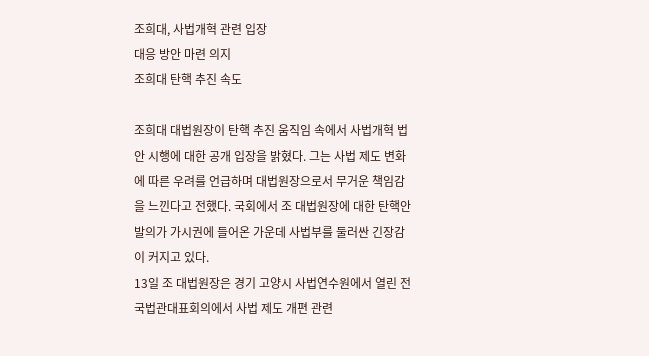조희대, 사법개혁 관련 입장
대응 방안 마련 의지
조희대 탄핵 추진 속도

조희대 대법원장이 탄핵 추진 움직임 속에서 사법개혁 법안 시행에 대한 공개 입장을 밝혔다. 그는 사법 제도 변화에 따른 우려를 언급하며 대법원장으로서 무거운 책임감을 느낀다고 전했다. 국회에서 조 대법원장에 대한 탄핵안 발의가 가시권에 들어온 가운데 사법부를 둘러싼 긴장감이 커지고 있다.
13일 조 대법원장은 경기 고양시 사법연수원에서 열린 전국법관대표회의에서 사법 제도 개편 관련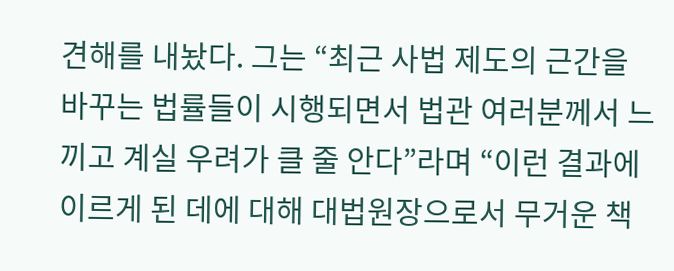견해를 내놨다. 그는 “최근 사법 제도의 근간을 바꾸는 법률들이 시행되면서 법관 여러분께서 느끼고 계실 우려가 클 줄 안다”라며 “이런 결과에 이르게 된 데에 대해 대법원장으로서 무거운 책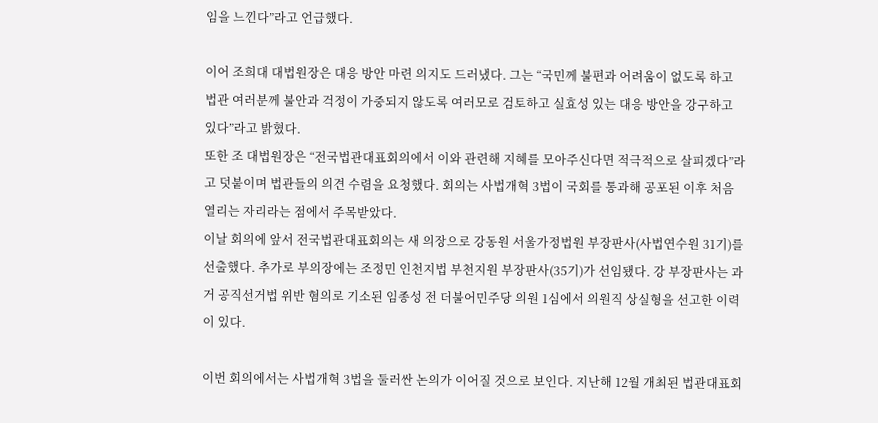임을 느낀다”라고 언급했다.

이어 조희대 대법원장은 대응 방안 마련 의지도 드러냈다. 그는 “국민께 불편과 어려움이 없도록 하고 법관 여러분께 불안과 걱정이 가중되지 않도록 여러모로 검토하고 실효성 있는 대응 방안을 강구하고 있다”라고 밝혔다.
또한 조 대법원장은 “전국법관대표회의에서 이와 관련해 지혜를 모아주신다면 적극적으로 살피겠다”라고 덧붙이며 법관들의 의견 수렴을 요청했다. 회의는 사법개혁 3법이 국회를 통과해 공포된 이후 처음 열리는 자리라는 점에서 주목받았다.
이날 회의에 앞서 전국법관대표회의는 새 의장으로 강동원 서울가정법원 부장판사(사법연수원 31기)를 선출했다. 추가로 부의장에는 조정민 인천지법 부천지원 부장판사(35기)가 선임됐다. 강 부장판사는 과거 공직선거법 위반 혐의로 기소된 임종성 전 더불어민주당 의원 1심에서 의원직 상실형을 선고한 이력이 있다.

이번 회의에서는 사법개혁 3법을 둘러싼 논의가 이어질 것으로 보인다. 지난해 12월 개최된 법관대표회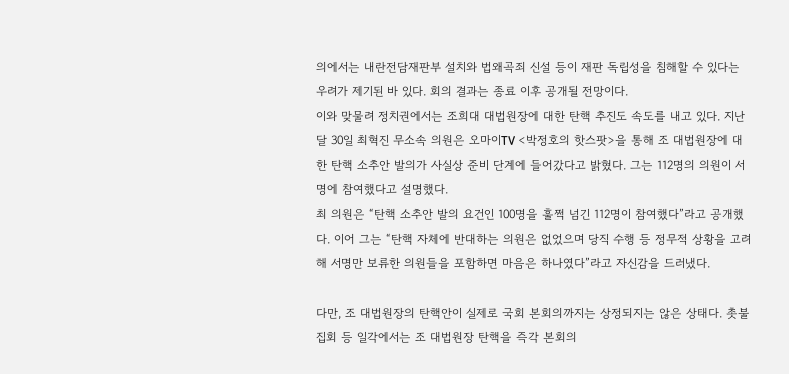의에서는 내란전담재판부 설치와 법왜곡죄 신설 등이 재판 독립성을 침해할 수 있다는 우려가 제기된 바 있다. 회의 결과는 종료 이후 공개될 전망이다.
이와 맞물려 정치권에서는 조희대 대법원장에 대한 탄핵 추진도 속도를 내고 있다. 지난달 30일 최혁진 무소속 의원은 오마이TV <박정호의 핫스팟>을 통해 조 대법원장에 대한 탄핵 소추안 발의가 사실상 준비 단계에 들어갔다고 밝혔다. 그는 112명의 의원이 서명에 참여했다고 설명했다.
최 의원은 “탄핵 소추안 발의 요건인 100명을 훌쩍 넘긴 112명이 참여했다”라고 공개했다. 이어 그는 “탄핵 자체에 반대하는 의원은 없었으며 당직 수행 등 정무적 상황을 고려해 서명만 보류한 의원들을 포함하면 마음은 하나였다”라고 자신감을 드러냈다.

다만, 조 대법원장의 탄핵안이 실제로 국회 본회의까지는 상정되지는 않은 상태다. 촛불집회 등 일각에서는 조 대법원장 탄핵을 즉각 본회의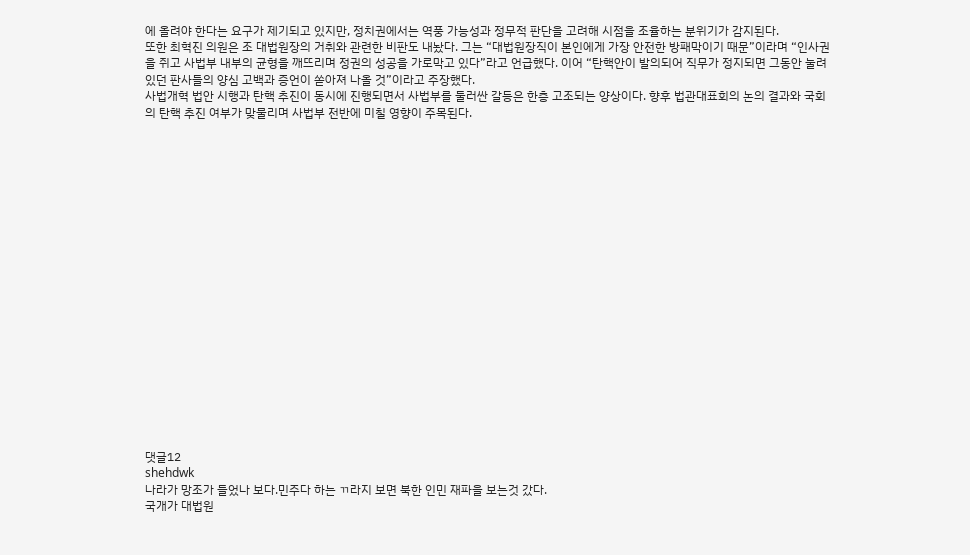에 올려야 한다는 요구가 제기되고 있지만, 정치권에서는 역풍 가능성과 정무적 판단을 고려해 시점을 조율하는 분위기가 감지된다.
또한 최혁진 의원은 조 대법원장의 거취와 관련한 비판도 내놨다. 그는 “대법원장직이 본인에게 가장 안전한 방패막이기 때문”이라며 “인사권을 쥐고 사법부 내부의 균형을 깨뜨리며 정권의 성공을 가로막고 있다”라고 언급했다. 이어 “탄핵안이 발의되어 직무가 정지되면 그동안 눌려있던 판사들의 양심 고백과 증언이 쏟아져 나올 것”이라고 주장했다.
사법개혁 법안 시행과 탄핵 추진이 동시에 진행되면서 사법부를 둘러싼 갈등은 한층 고조되는 양상이다. 향후 법관대표회의 논의 결과와 국회의 탄핵 추진 여부가 맞물리며 사법부 전반에 미칠 영향이 주목된다.




















댓글12
shehdwk
나라가 망조가 들었나 보다.민주다 하는 ㄲ라지 보면 북한 인민 재파을 보는것 갔다.
국개가 대법원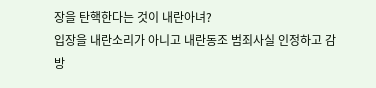장을 탄핵한다는 것이 내란아녀?
입장을 내란소리가 아니고 내란동조 범죄사실 인정하고 감방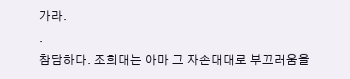가라.
.
참담하다. 조희대는 아마 그 자손대대로 부끄러움을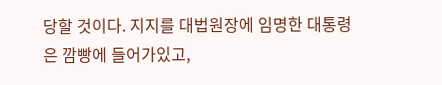당할 것이다. 지지를 대법원장에 임명한 대통령은 깜빵에 들어가있고,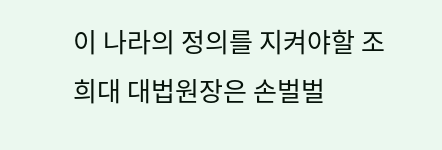이 나라의 정의를 지켜야할 조희대 대법원장은 손벌벌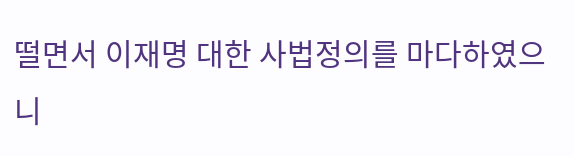떨면서 이재명 대한 사법정의를 마다하였으니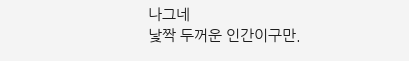나그네
낯짝 두꺼운 인간이구만.